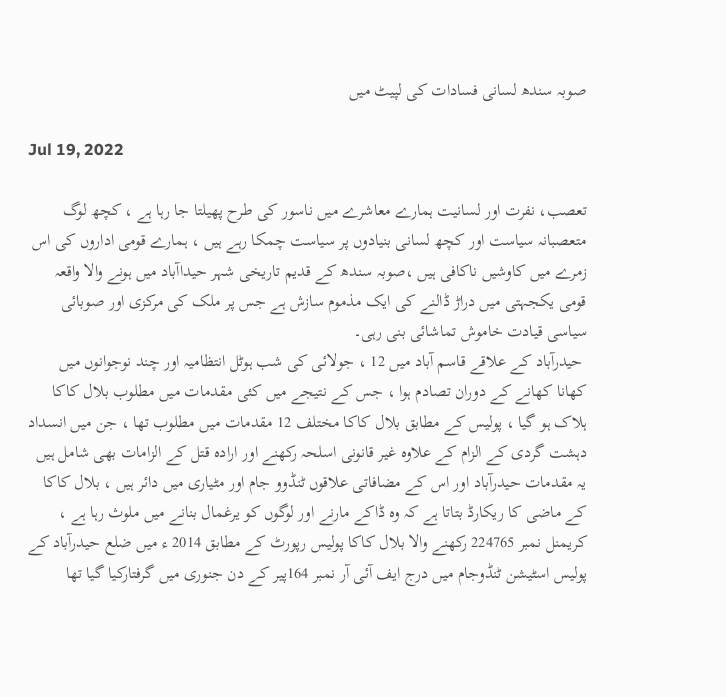صوبہ سندھ لسانی فسادات کی لپیٹ میں

Jul 19, 2022

تعصب، نفرت اور لسانیت ہمارے معاشرے میں ناسور کی طرح پھیلتا جا رہا ہے ، کچھ لوگ متعصبانہ سیاست اور کچھ لسانی بنیادوں پر سیاست چمکا رہے ہیں ، ہمارے قومی اداروں کی اس زمرے میں کاوشیں ناکافی ہیں ،صوبہ سندھ کے قدیم تاریخی شہر حیداآباد میں ہونے والا واقعہ قومی یکجہتی میں دراڑ ڈالنے کی ایک مذموم سازش ہے جس پر ملک کی مرکزی اور صوبائی سیاسی قیادت خاموش تماشائی بنی رہی۔
 حیدرآباد کے علاقے قاسم آباد میں 12 ، جولائی کی شب ہوٹل انتظامیہ اور چند نوجوانوں میں کھانا کھانے کے دوران تصادم ہوا ، جس کے نتیجے میں کئی مقدمات میں مطلوب بلال کاکا ہلاک ہو گیا ، پولیس کے مطابق بلال کاکا مختلف 12 مقدمات میں مطلوب تھا ، جن میں انسداد دہشت گردی کے الزام کے علاوہ غیر قانونی اسلحہ رکھنے اور ارادہ قتل کے الزامات بھی شامل ہیں یہ مقدمات حیدرآباد اور اس کے مضافاتی علاقوں ٹنڈوو جام اور مٹیاری میں دائر ہیں ، بلال کاکا کے ماضی کا ریکارڈ بتاتا ہے کہ وہ ڈاکے مارنے اور لوگوں کو یرغمال بنانے میں ملوث رہا ہے ، کریمنل نمبر 224765 رکھنے والا بلال کاکا پولیس رپورٹ کے مطابق 2014 ء میں ضلع حیدرآباد کے پولیس اسٹیشن ٹنڈوجام میں درج ایف آئی آر نمبر 164پیر کے دن جنوری میں گرفتارکیا گیا تھا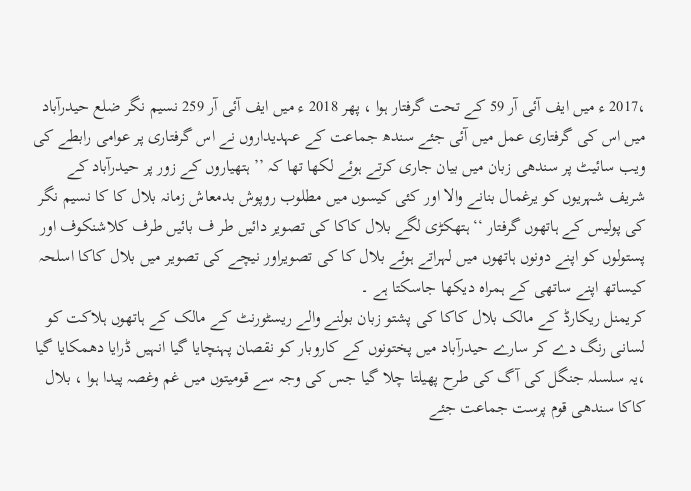،2017 ء میں ایف آئی آر 59 کے تحت گرفتار ہوا ، پھر 2018 ء میں ایف آئی آر 259 نسیم نگر ضلع حیدرآباد میں اس کی گرفتاری عمل میں آئی جئے سندھ جماعت کے عہدیداروں نے اس گرفتاری پر عوامی رابطے کی ویب سائیٹ پر سندھی زبان میں بیان جاری کرتے ہوئے لکھا تھا کہ ’’ ہتھیاروں کے زور پر حیدرآباد کے شریف شہریوں کو یرغمال بنانے والا اور کئی کیسوں میں مطلوب روپوش بدمعاش زمانہ بلال کا کا نسیم نگر کی پولیس کے ہاتھوں گرفتار ‘‘ ہتھکڑی لگے بلال کاکا کی تصویر دائیں طر ف بائیں طرف کلاشنکوف اور پستولوں کو اپنے دونوں ہاتھوں میں لہراتے ہوئے بلال کا کی تصویراور نیچے کی تصویر میں بلال کاکا اسلحہ کیساتھ اپنے ساتھی کے ہمراہ دیکھا جاسکتا ہے ۔
کریمنل ریکارڈ کے مالک بلال کاکا کی پشتو زبان بولنے والے ریسٹورنٹ کے مالک کے ہاتھوں ہلاکت کو لسانی رنگ دے کر سارے حیدرآباد میں پختونوں کے کاروبار کو نقصان پہنچایا گیا انہیں ڈرایا دھمکایا گیا ،یہ سلسلہ جنگل کی آگ کی طرح پھیلتا چلا گیا جس کی وجہ سے قومیتوں میں غم وغصہ پیدا ہوا ، بلال کاکا سندھی قوم پرست جماعت جئے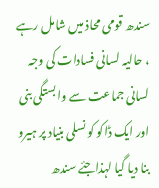سندھ قومی محاذ میں شامل رہے ، حالیہ لسانی فسادات کی وجہ لسانی جماعت سے وابستگی بنی اور ایک ڈاکو کو نسلی بنیاد پر ہیرو بنا دیا گیا لہذاجئے سندھ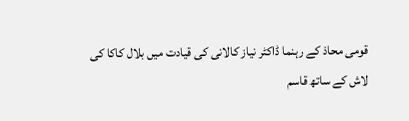قومی محاذ کے رہنما ڈاکٹر نیاز کالانی کی قیادت میں بلال کاکا کی لاش کے ساتھ قاسم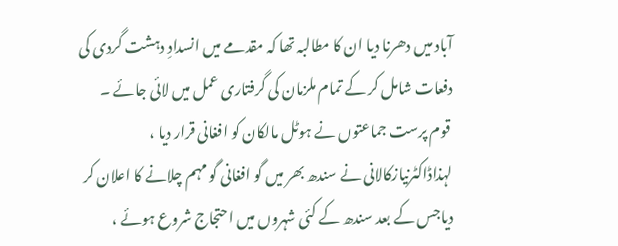آباد میں دھرنا دیا ان کا مطالبہ تھا کہ مقدمے میں انسدادِ دہشت گردی کی دفعات شامل کر کے تمام ملزمان کی گرفتاری عمل میں لائی جائے ۔
 قوم پرست جماعتوں نے ہوٹل مالکان کو افغانی قرار دیا ، لہذاڈاکٹرنیازکالانی نے سندھ بھر میں گو افغانی گو مہم چلانے کا اعلان کر دیاجس کے بعد سندھ کے کئی شہروں میں احتجاج شروع ہوئے ،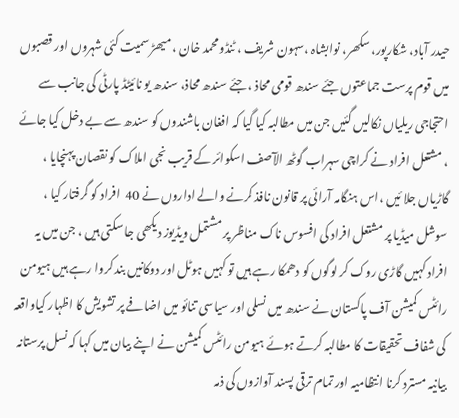حیدر آباد، شکارپور، سکھر، نوابشاہ ،سہون شریف ، ٹنڈومحمد خان ، میھڑ سمیت کئی شہروں اور قصبوں میں قوم پرست جماعتوں جئے سندھ قومی محاذ ، جئے سندھ محاذ، سندھ یو نائیٹڈ پارٹی کی جانب سے احتجاجی ریلیاں نکالیں گئیں جن میں مطالبہ کیا گیا کہ افغان باشندوں کو سندھ سے بے دخل کیا جائے ، مشتعل افراد نے کراچی سہراب گوٹھ الآصف اسکوائر کے قریب نجی املاک کو نقصان پہنچایا ، گاڑیاں جلا ئیں ،اس ہنگامہ آرائی پر قانون نافذ کرنے والے اداروں نے 40  افراد کو گرفتار کیا ، سوشل میڈیا پر مشتعل افراد کی افسوس ناک مناظر پر مشتمل ویڈیوز دیکھی جا سکتی ہیں ، جن میں یہ افراد کہیں گاڑی روک کر لوگوں کو دھمکا رہے ہیں تو کہیں ہوٹل اور دوکانیں بند کروا رہے ہیں ہیومن رائٹس کمیشن آف پاکستان نے سندھ میں نسلی اور سیاسی تنائو میں اضافے پر تشویش کا اظہار کیاواقعہ کی شفاف تحقیقات کا مطالبہ کرتے ہوئے ہیومن رائٹس کمیشن نے اپنے بیان میں کہا کہ نسل پرستانہ بیانیہ مسترد کرنا انتظامیہ اور تمام ترقی پسند آوازوں کی ذمہ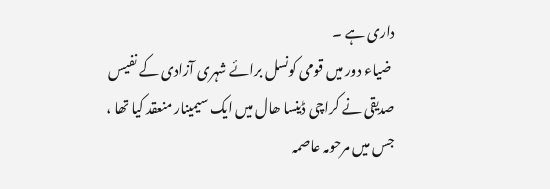داری ہے ۔
 ضیاء دور میں قومی کونسل برائے شہری آزادی کے نفیس صدیقی نے کراچی ڈینسا ھال میں ایک سیمینار منعقد کیا تھا ، جس میں مرحومہ عاصمہ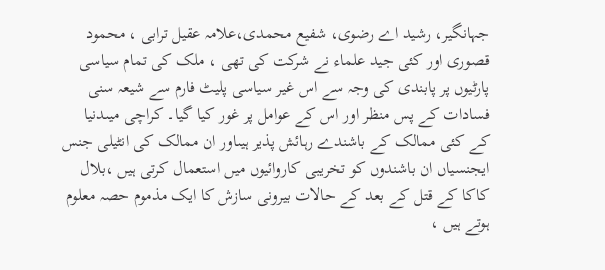جہانگیر، رشید اے رضوی، شفیع محمدی،علامہ عقیل ترابی ، محمود قصوری اور کئی جید علماء نے شرکت کی تھی ، ملک کی تمام سیاسی پارٹیوں پر پابندی کی وجہ سے اس غیر سیاسی پلیٹ فارم سے شیعہ سنی فسادات کے پس منظر اور اس کے عوامل پر غور کیا گیا۔ کراچی میںدنیا کے کئی ممالک کے باشندے رہائش پذیر ہیںاور ان ممالک کی انٹیلی جنس ایجنسیاں ان باشندوں کو تخریبی کاروائیوں میں استعمال کرتی ہیں ،بلال کاکا کے قتل کے بعد کے حالات بیرونی سازش کا ایک مذموم حصہ معلوم ہوتے ہیں ،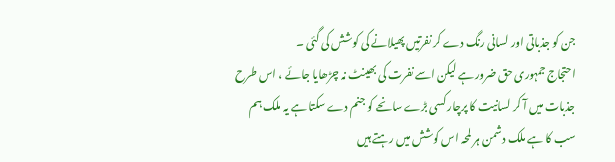جن کو جذباتی اور لسانی رنگ دے کر نفرتیں پھیلانے کی کوشش کی گئی ۔
احتجاج جمہوری حق ضرور ہے لیکن اسے نفرت کی بھینٹ نہ چڑھایا جائے ، اس طرح جذبات میں آ کر لسانیت کا پرچار کسی بڑے سانحے کو جنم دے سکتا ہے یہ ملک ہم سب کا ہے ملک دشمن ہر لمحہ اس کوشش میں رہتے ہیں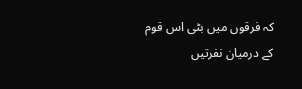کہ فرقوں میں بٹی اس قوم کے درمیان نفرتیں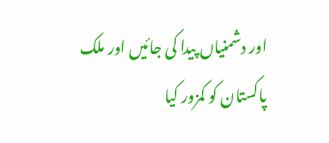اور دشمنیاں پیدا کی جائیں اور ملک پاکستان کو کمزور کیا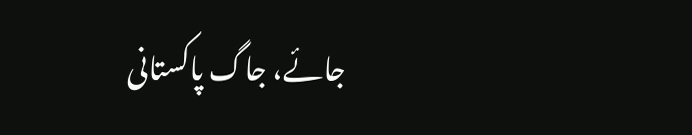جائے، جاگ پاکستانی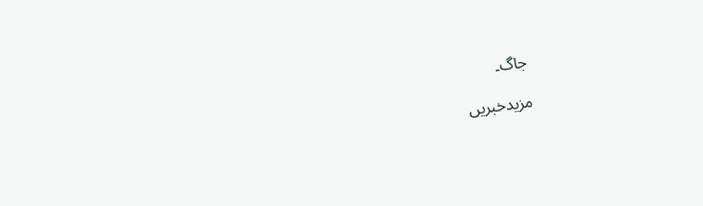جاگ۔

مزیدخبریں